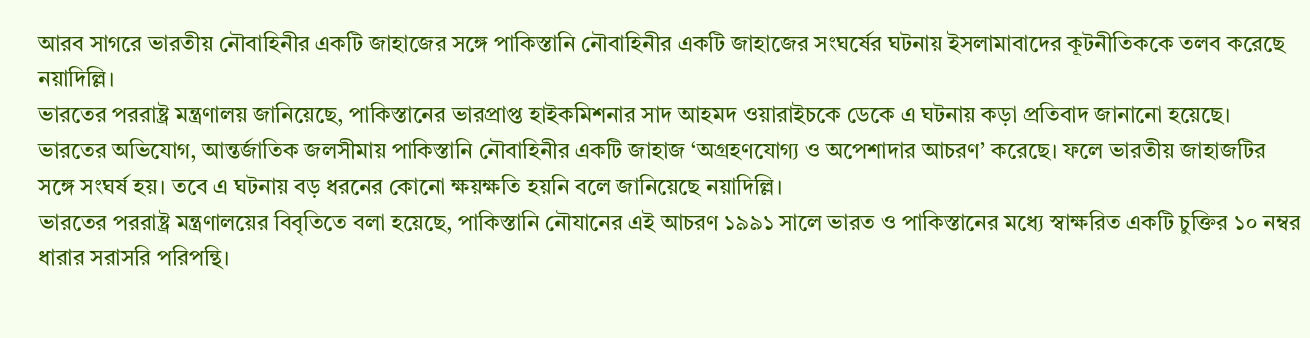আরব সাগরে ভারতীয় নৌবাহিনীর একটি জাহাজের সঙ্গে পাকিস্তানি নৌবাহিনীর একটি জাহাজের সংঘর্ষের ঘটনায় ইসলামাবাদের কূটনীতিককে তলব করেছে নয়াদিল্লি।
ভারতের পররাষ্ট্র মন্ত্রণালয় জানিয়েছে, পাকিস্তানের ভারপ্রাপ্ত হাইকমিশনার সাদ আহমদ ওয়ারাইচকে ডেকে এ ঘটনায় কড়া প্রতিবাদ জানানো হয়েছে।
ভারতের অভিযোগ, আন্তর্জাতিক জলসীমায় পাকিস্তানি নৌবাহিনীর একটি জাহাজ ‘অগ্রহণযোগ্য ও অপেশাদার আচরণ’ করেছে। ফলে ভারতীয় জাহাজটির সঙ্গে সংঘর্ষ হয়। তবে এ ঘটনায় বড় ধরনের কোনো ক্ষয়ক্ষতি হয়নি বলে জানিয়েছে নয়াদিল্লি।
ভারতের পররাষ্ট্র মন্ত্রণালয়ের বিবৃতিতে বলা হয়েছে, পাকিস্তানি নৌযানের এই আচরণ ১৯৯১ সালে ভারত ও পাকিস্তানের মধ্যে স্বাক্ষরিত একটি চুক্তির ১০ নম্বর ধারার সরাসরি পরিপন্থি।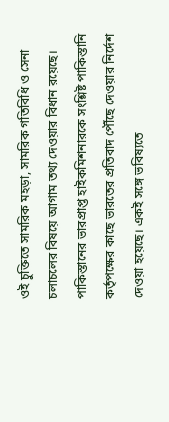ওই চুক্তিতে সামরিক মহড়া, সামরিক গতিবিধি ও সেনা চলাচলের বিষয়ে আগাম তথ্য দেওয়ার বিধান রয়েছে।
পাকিস্তানের ভারপ্রাপ্ত হাইকমিশনারকে সংশ্লিষ্ট পাকিস্তানি কর্তৃপক্ষের কাছে ভারতের প্রতিবাদ পৌঁছে দেওয়ার নির্দেশ দেওয়া হয়েছে। একই সঙ্গে ভবিষ্যতে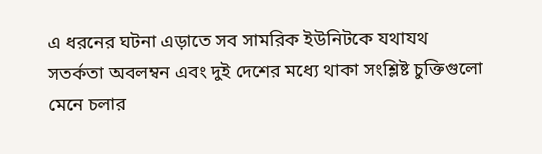এ ধরনের ঘটনা এড়াতে সব সামরিক ইউনিটকে যথাযথ সতর্কতা অবলম্বন এবং দুই দেশের মধ্যে থাকা সংশ্লিষ্ট চুক্তিগুলো মেনে চলার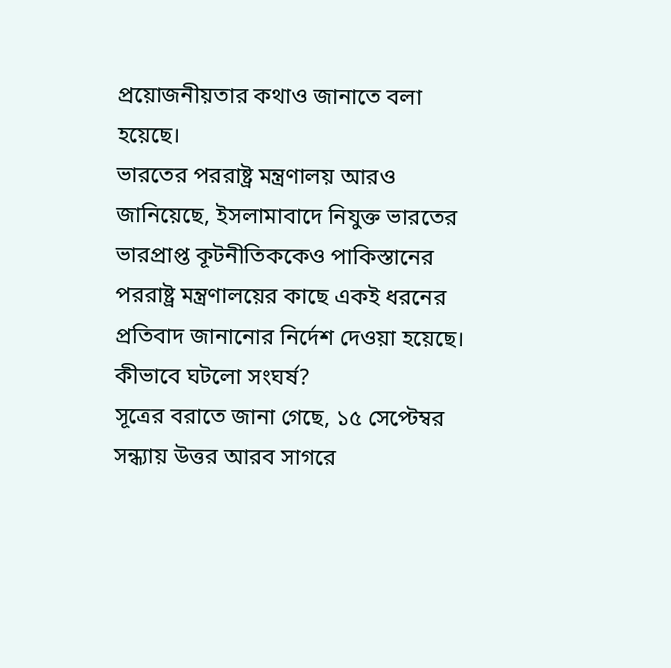প্রয়োজনীয়তার কথাও জানাতে বলা হয়েছে।
ভারতের পররাষ্ট্র মন্ত্রণালয় আরও জানিয়েছে, ইসলামাবাদে নিযুক্ত ভারতের ভারপ্রাপ্ত কূটনীতিককেও পাকিস্তানের পররাষ্ট্র মন্ত্রণালয়ের কাছে একই ধরনের প্রতিবাদ জানানোর নির্দেশ দেওয়া হয়েছে।
কীভাবে ঘটলো সংঘর্ষ?
সূত্রের বরাতে জানা গেছে, ১৫ সেপ্টেম্বর সন্ধ্যায় উত্তর আরব সাগরে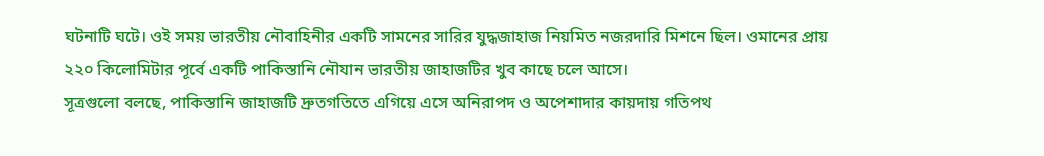ঘটনাটি ঘটে। ওই সময় ভারতীয় নৌবাহিনীর একটি সামনের সারির যুদ্ধজাহাজ নিয়মিত নজরদারি মিশনে ছিল। ওমানের প্রায় ২২০ কিলোমিটার পূর্বে একটি পাকিস্তানি নৌযান ভারতীয় জাহাজটির খুব কাছে চলে আসে।
সূত্রগুলো বলছে, পাকিস্তানি জাহাজটি দ্রুতগতিতে এগিয়ে এসে অনিরাপদ ও অপেশাদার কায়দায় গতিপথ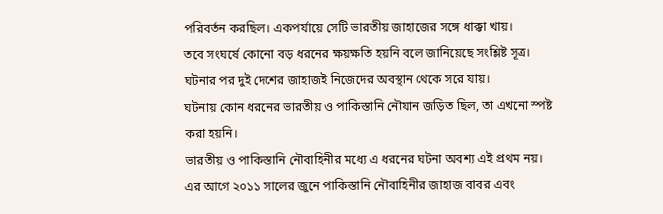পরিবর্তন করছিল। একপর্যায়ে সেটি ভারতীয় জাহাজের সঙ্গে ধাক্কা খায়।
তবে সংঘর্ষে কোনো বড় ধরনের ক্ষয়ক্ষতি হয়নি বলে জানিয়েছে সংশ্লিষ্ট সূত্র। ঘটনার পর দুই দেশের জাহাজই নিজেদের অবস্থান থেকে সরে যায়।
ঘটনায় কোন ধরনের ভারতীয় ও পাকিস্তানি নৌযান জড়িত ছিল, তা এখনো স্পষ্ট করা হয়নি।
ভারতীয় ও পাকিস্তানি নৌবাহিনীর মধ্যে এ ধরনের ঘটনা অবশ্য এই প্রথম নয়। এর আগে ২০১১ সালের জুনে পাকিস্তানি নৌবাহিনীর জাহাজ বাবর এবং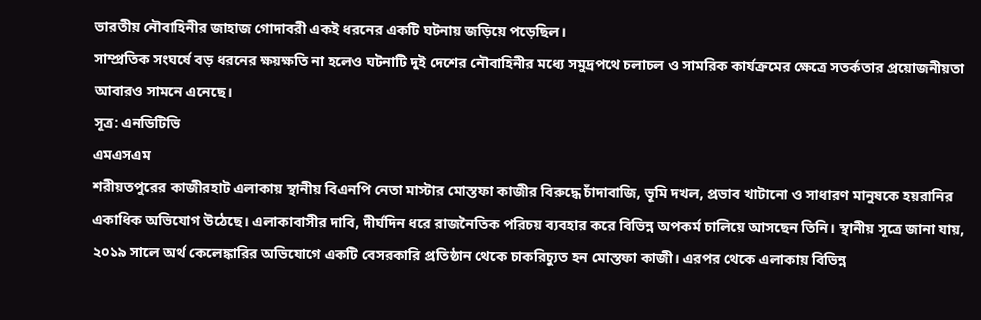ভারতীয় নৌবাহিনীর জাহাজ গোদাবরী একই ধরনের একটি ঘটনায় জড়িয়ে পড়েছিল।
সাম্প্রতিক সংঘর্ষে বড় ধরনের ক্ষয়ক্ষতি না হলেও ঘটনাটি দুই দেশের নৌবাহিনীর মধ্যে সমুদ্রপথে চলাচল ও সামরিক কার্যক্রমের ক্ষেত্রে সতর্কতার প্রয়োজনীয়তা আবারও সামনে এনেছে।
সূত্র: এনডিটিভি
এমএসএম
শরীয়তপুরের কাজীরহাট এলাকায় স্থানীয় বিএনপি নেতা মাস্টার মোস্তফা কাজীর বিরুদ্ধে চাঁদাবাজি, ভূমি দখল, প্রভাব খাটানো ও সাধারণ মানুষকে হয়রানির একাধিক অভিযোগ উঠেছে। এলাকাবাসীর দাবি, দীর্ঘদিন ধরে রাজনৈতিক পরিচয় ব্যবহার করে বিভিন্ন অপকর্ম চালিয়ে আসছেন তিনি। স্থানীয় সূত্রে জানা যায়, ২০১৯ সালে অর্থ কেলেঙ্কারির অভিযোগে একটি বেসরকারি প্রতিষ্ঠান থেকে চাকরিচ্যুত হন মোস্তফা কাজী। এরপর থেকে এলাকায় বিভিন্ন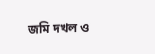জমি দখল ও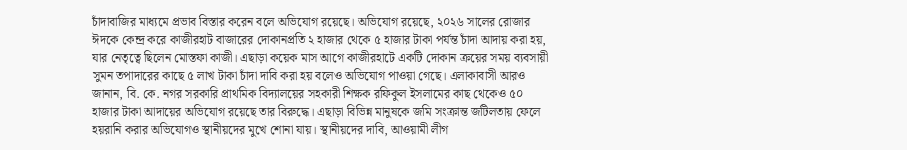চাঁদাবাজির মাধ্যমে প্রভাব বিস্তার করেন বলে অভিযোগ রয়েছে। অভিযোগ রয়েছে, ২০২৬ সালের রোজার ঈদকে কেন্দ্র করে কাজীরহাট বাজারের দোকানপ্রতি ২ হাজার থেকে ৫ হাজার টাকা পর্যন্ত চাঁদা আদায় করা হয়, যার নেতৃত্বে ছিলেন মোস্তফা কাজী। এছাড়া কয়েক মাস আগে কাজীরহাটে একটি দোকান ক্রয়ের সময় ব্যবসায়ী সুমন তপাদারের কাছে ৫ লাখ টাকা চাঁদা দাবি করা হয় বলেও অভিযোগ পাওয়া গেছে। এলাকাবাসী আরও জানান, বি. কে. নগর সরকারি প্রাথমিক বিদ্যালয়ের সহকারী শিক্ষক রফিকুল ইসলামের কাছ থেকেও ৫০ হাজার টাকা আদায়ের অভিযোগ রয়েছে তার বিরুদ্ধে। এছাড়া বিভিন্ন মানুষকে জমি সংক্রান্ত জটিলতায় ফেলে হয়রানি করার অভিযোগও স্থানীয়দের মুখে শোনা যায়। স্থানীয়দের দাবি, আওয়ামী লীগ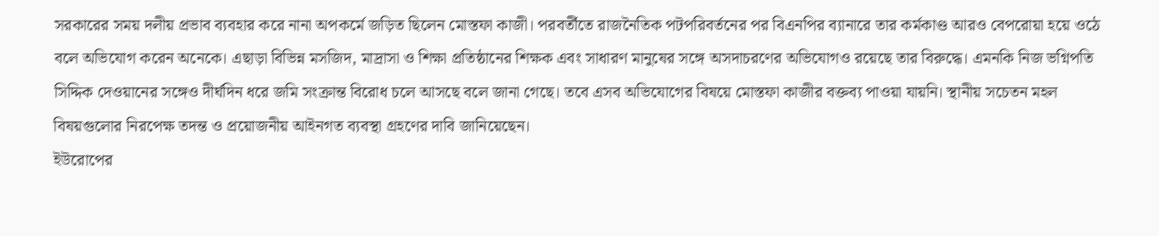সরকারের সময় দলীয় প্রভাব ব্যবহার করে নানা অপকর্মে জড়িত ছিলেন মোস্তফা কাজী। পরবর্তীতে রাজনৈতিক পটপরিবর্তনের পর বিএনপির ব্যানারে তার কর্মকাণ্ড আরও বেপরোয়া হয়ে ওঠে বলে অভিযোগ করেন অনেকে। এছাড়া বিভিন্ন মসজিদ, মাদ্রাসা ও শিক্ষা প্রতিষ্ঠানের শিক্ষক এবং সাধারণ মানুষের সঙ্গে অসদাচরণের অভিযোগও রয়েছে তার বিরুদ্ধে। এমনকি নিজ ভগ্নিপতি সিদ্দিক দেওয়ানের সঙ্গেও দীর্ঘদিন ধরে জমি সংক্রান্ত বিরোধ চলে আসছে বলে জানা গেছে। তবে এসব অভিযোগের বিষয়ে মোস্তফা কাজীর বক্তব্য পাওয়া যায়নি। স্থানীয় সচেতন মহল বিষয়গুলোর নিরপেক্ষ তদন্ত ও প্রয়োজনীয় আইনগত ব্যবস্থা গ্রহণের দাবি জানিয়েছেন।
ইউরোপের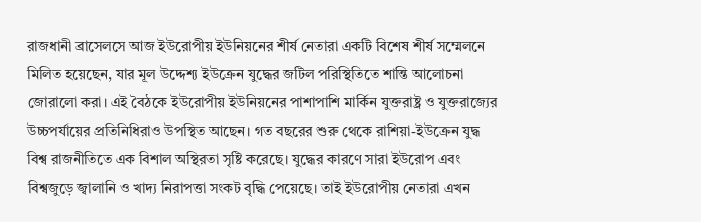রাজধানী ব্রাসেলসে আজ ইউরোপীয় ইউনিয়নের শীর্ষ নেতারা একটি বিশেষ শীর্ষ সম্মেলনে মিলিত হয়েছেন, যার মূল উদ্দেশ্য ইউক্রেন যুদ্ধের জটিল পরিস্থিতিতে শান্তি আলোচনা জোরালো করা। এই বৈঠকে ইউরোপীয় ইউনিয়নের পাশাপাশি মার্কিন যুক্তরাষ্ট্র ও যুক্তরাজ্যের উচ্চপর্যায়ের প্রতিনিধিরাও উপস্থিত আছেন। গত বছরের শুরু থেকে রাশিয়া-ইউক্রেন যুদ্ধ বিশ্ব রাজনীতিতে এক বিশাল অস্থিরতা সৃষ্টি করেছে। যুদ্ধের কারণে সারা ইউরোপ এবং বিশ্বজুড়ে জ্বালানি ও খাদ্য নিরাপত্তা সংকট বৃদ্ধি পেয়েছে। তাই ইউরোপীয় নেতারা এখন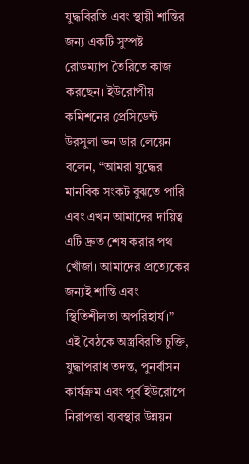যুদ্ধবিরতি এবং স্থায়ী শান্তির জন্য একটি সুস্পষ্ট রোডম্যাপ তৈরিতে কাজ করছেন। ইউরোপীয় কমিশনের প্রেসিডেন্ট উরসুলা ভন ডার লেয়েন বলেন, “আমরা যুদ্ধের মানবিক সংকট বুঝতে পারি এবং এখন আমাদের দায়িত্ব এটি দ্রুত শেষ করার পথ খোঁজা। আমাদের প্রত্যেকের জন্যই শান্তি এবং স্থিতিশীলতা অপরিহার্য।” এই বৈঠকে অস্ত্রবিরতি চুক্তি, যুদ্ধাপরাধ তদন্ত, পুনর্বাসন কার্যক্রম এবং পূর্ব ইউরোপে নিরাপত্তা ব্যবস্থার উন্নয়ন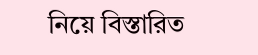নিয়ে বিস্তারিত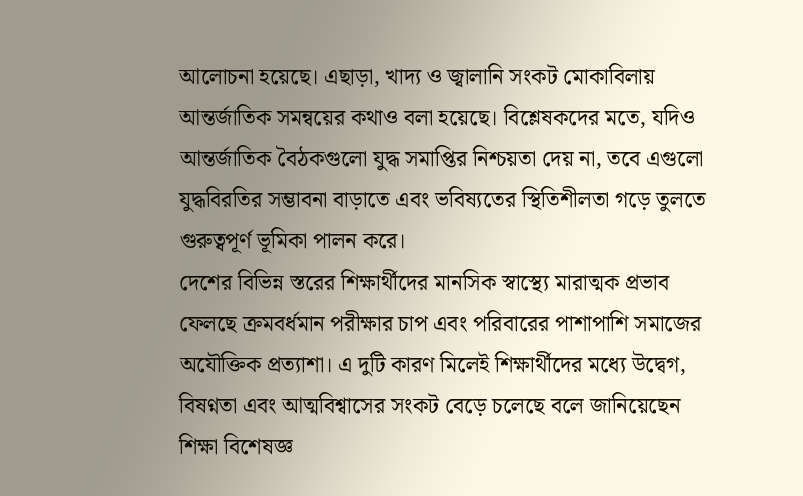আলোচনা হয়েছে। এছাড়া, খাদ্য ও জ্বালানি সংকট মোকাবিলায় আন্তর্জাতিক সমন্বয়ের কথাও বলা হয়েছে। বিশ্লেষকদের মতে, যদিও আন্তর্জাতিক বৈঠকগুলো যুদ্ধ সমাপ্তির নিশ্চয়তা দেয় না, তবে এগুলো যুদ্ধবিরতির সম্ভাবনা বাড়াতে এবং ভবিষ্যতের স্থিতিশীলতা গড়ে তুলতে গুরুত্বপূর্ণ ভূমিকা পালন করে।
দেশের বিভিন্ন স্তরের শিক্ষার্থীদের মানসিক স্বাস্থ্যে মারাত্মক প্রভাব ফেলছে ক্রমবর্ধমান পরীক্ষার চাপ এবং পরিবারের পাশাপাশি সমাজের অযৌক্তিক প্রত্যাশা। এ দুটি কারণ মিলেই শিক্ষার্থীদের মধ্যে উদ্বেগ, বিষণ্নতা এবং আত্মবিশ্বাসের সংকট বেড়ে চলেছে বলে জানিয়েছেন শিক্ষা বিশেষজ্ঞ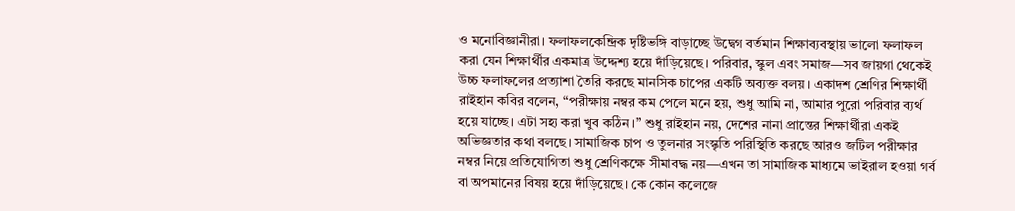ও মনোবিজ্ঞানীরা। ফলাফলকেন্দ্রিক দৃষ্টিভঙ্গি বাড়াচ্ছে উদ্বেগ বর্তমান শিক্ষাব্যবস্থায় ভালো ফলাফল করা যেন শিক্ষার্থীর একমাত্র উদ্দেশ্য হয়ে দাঁড়িয়েছে। পরিবার, স্কুল এবং সমাজ—সব জায়গা থেকেই উচ্চ ফলাফলের প্রত্যাশা তৈরি করছে মানসিক চাপের একটি অব্যক্ত বলয়। একাদশ শ্রেণির শিক্ষার্থী রাইহান কবির বলেন, “পরীক্ষায় নম্বর কম পেলে মনে হয়, শুধু আমি না, আমার পুরো পরিবার ব্যর্থ হয়ে যাচ্ছে। এটা সহ্য করা খুব কঠিন।” শুধু রাইহান নয়, দেশের নানা প্রান্তের শিক্ষার্থীরা একই অভিজ্ঞতার কথা বলছে। সামাজিক চাপ ও তুলনার সংস্কৃতি পরিস্থিতি করছে আরও জটিল পরীক্ষার নম্বর নিয়ে প্রতিযোগিতা শুধু শ্রেণিকক্ষে সীমাবদ্ধ নয়—এখন তা সামাজিক মাধ্যমে ভাইরাল হওয়া গর্ব বা অপমানের বিষয় হয়ে দাঁড়িয়েছে। কে কোন কলেজে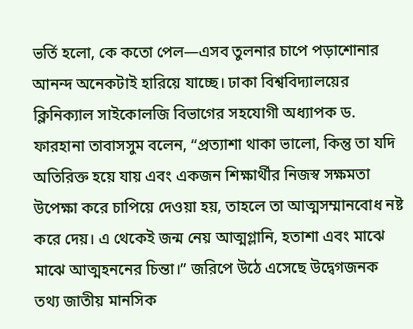ভর্তি হলো, কে কতো পেল—এসব তুলনার চাপে পড়াশোনার আনন্দ অনেকটাই হারিয়ে যাচ্ছে। ঢাকা বিশ্ববিদ্যালয়ের ক্লিনিক্যাল সাইকোলজি বিভাগের সহযোগী অধ্যাপক ড. ফারহানা তাবাসসুম বলেন, “প্রত্যাশা থাকা ভালো, কিন্তু তা যদি অতিরিক্ত হয়ে যায় এবং একজন শিক্ষার্থীর নিজস্ব সক্ষমতা উপেক্ষা করে চাপিয়ে দেওয়া হয়, তাহলে তা আত্মসম্মানবোধ নষ্ট করে দেয়। এ থেকেই জন্ম নেয় আত্মগ্লানি, হতাশা এবং মাঝে মাঝে আত্মহননের চিন্তা।” জরিপে উঠে এসেছে উদ্বেগজনক তথ্য জাতীয় মানসিক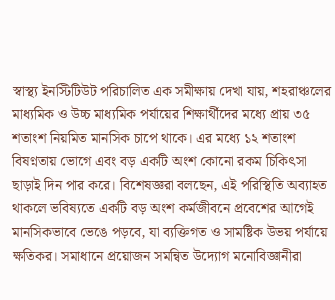স্বাস্থ্য ইনস্টিটিউট পরিচালিত এক সমীক্ষায় দেখা যায়, শহরাঞ্চলের মাধ্যমিক ও উচ্চ মাধ্যমিক পর্যায়ের শিক্ষার্থীদের মধ্যে প্রায় ৩৫ শতাংশ নিয়মিত মানসিক চাপে থাকে। এর মধ্যে ১২ শতাংশ বিষণ্নতায় ভোগে এবং বড় একটি অংশ কোনো রকম চিকিৎসা ছাড়াই দিন পার করে। বিশেষজ্ঞরা বলছেন, এই পরিস্থিতি অব্যাহত থাকলে ভবিষ্যতে একটি বড় অংশ কর্মজীবনে প্রবেশের আগেই মানসিকভাবে ভেঙে পড়বে, যা ব্যক্তিগত ও সামষ্টিক উভয় পর্যায়ে ক্ষতিকর। সমাধানে প্রয়োজন সমন্বিত উদ্যোগ মনোবিজ্ঞানীরা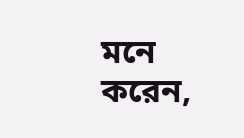মনে করেন,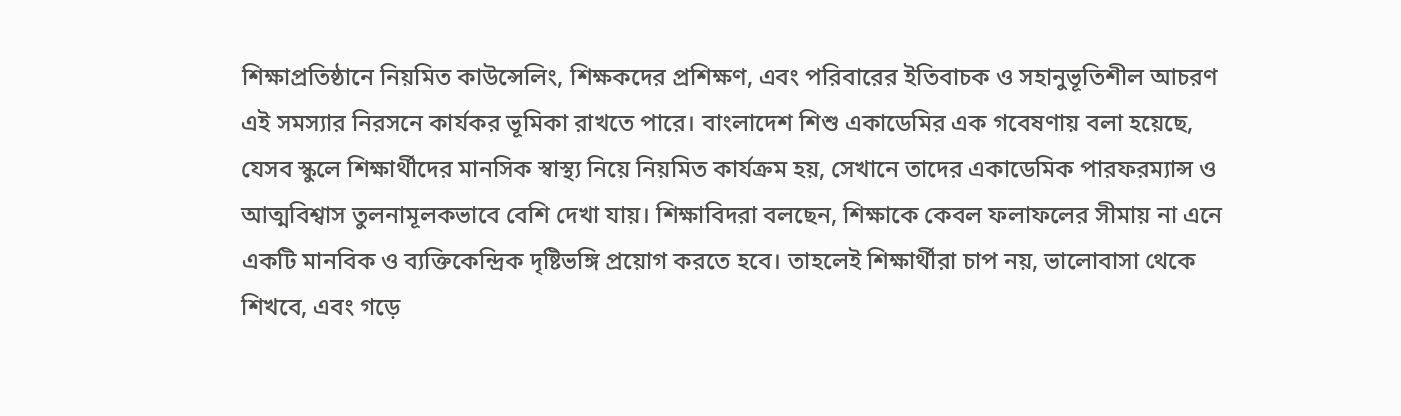শিক্ষাপ্রতিষ্ঠানে নিয়মিত কাউন্সেলিং, শিক্ষকদের প্রশিক্ষণ, এবং পরিবারের ইতিবাচক ও সহানুভূতিশীল আচরণ এই সমস্যার নিরসনে কার্যকর ভূমিকা রাখতে পারে। বাংলাদেশ শিশু একাডেমির এক গবেষণায় বলা হয়েছে, যেসব স্কুলে শিক্ষার্থীদের মানসিক স্বাস্থ্য নিয়ে নিয়মিত কার্যক্রম হয়, সেখানে তাদের একাডেমিক পারফরম্যান্স ও আত্মবিশ্বাস তুলনামূলকভাবে বেশি দেখা যায়। শিক্ষাবিদরা বলছেন, শিক্ষাকে কেবল ফলাফলের সীমায় না এনে একটি মানবিক ও ব্যক্তিকেন্দ্রিক দৃষ্টিভঙ্গি প্রয়োগ করতে হবে। তাহলেই শিক্ষার্থীরা চাপ নয়, ভালোবাসা থেকে শিখবে, এবং গড়ে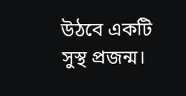উঠবে একটি সুস্থ প্রজন্ম।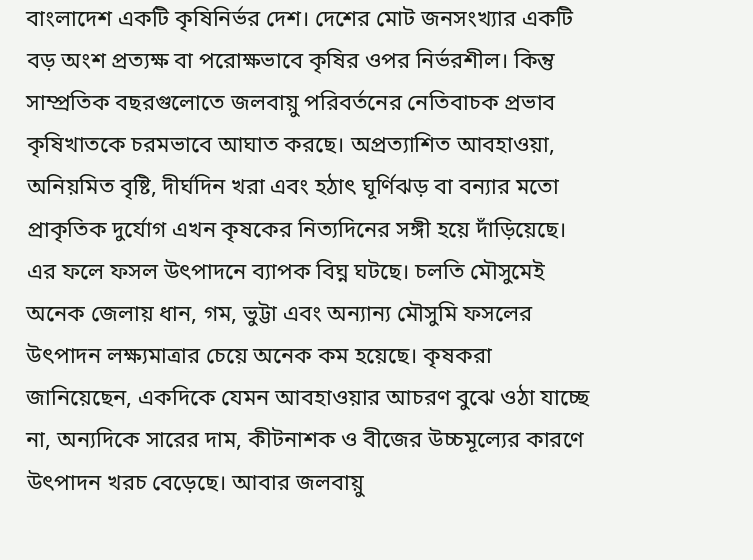বাংলাদেশ একটি কৃষিনির্ভর দেশ। দেশের মোট জনসংখ্যার একটি বড় অংশ প্রত্যক্ষ বা পরোক্ষভাবে কৃষির ওপর নির্ভরশীল। কিন্তু সাম্প্রতিক বছরগুলোতে জলবায়ু পরিবর্তনের নেতিবাচক প্রভাব কৃষিখাতকে চরমভাবে আঘাত করছে। অপ্রত্যাশিত আবহাওয়া, অনিয়মিত বৃষ্টি, দীর্ঘদিন খরা এবং হঠাৎ ঘূর্ণিঝড় বা বন্যার মতো প্রাকৃতিক দুর্যোগ এখন কৃষকের নিত্যদিনের সঙ্গী হয়ে দাঁড়িয়েছে। এর ফলে ফসল উৎপাদনে ব্যাপক বিঘ্ন ঘটছে। চলতি মৌসুমেই অনেক জেলায় ধান, গম, ভুট্টা এবং অন্যান্য মৌসুমি ফসলের উৎপাদন লক্ষ্যমাত্রার চেয়ে অনেক কম হয়েছে। কৃষকরা জানিয়েছেন, একদিকে যেমন আবহাওয়ার আচরণ বুঝে ওঠা যাচ্ছে না, অন্যদিকে সারের দাম, কীটনাশক ও বীজের উচ্চমূল্যের কারণে উৎপাদন খরচ বেড়েছে। আবার জলবায়ু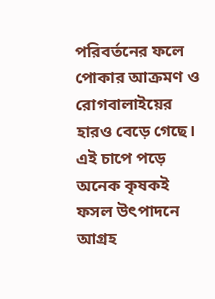পরিবর্তনের ফলে পোকার আক্রমণ ও রোগবালাইয়ের হারও বেড়ে গেছে। এই চাপে পড়ে অনেক কৃষকই ফসল উৎপাদনে আগ্রহ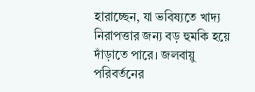হারাচ্ছেন, যা ভবিষ্যতে খাদ্য নিরাপত্তার জন্য বড় হুমকি হয়ে দাঁড়াতে পারে। জলবায়ু পরিবর্তনের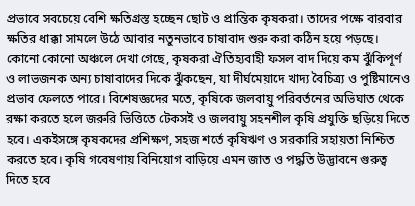প্রভাবে সবচেয়ে বেশি ক্ষতিগ্রস্ত হচ্ছেন ছোট ও প্রান্তিক কৃষকরা। তাদের পক্ষে বারবার ক্ষতির ধাক্কা সামলে উঠে আবার নতুনভাবে চাষাবাদ শুরু করা কঠিন হয়ে পড়ছে। কোনো কোনো অঞ্চলে দেখা গেছে, কৃষকরা ঐতিহ্যবাহী ফসল বাদ দিয়ে কম ঝুঁকিপূর্ণ ও লাভজনক অন্য চাষাবাদের দিকে ঝুঁকছেন, যা দীর্ঘমেয়াদে খাদ্য বৈচিত্র্য ও পুষ্টিমানেও প্রভাব ফেলতে পারে। বিশেষজ্ঞদের মতে, কৃষিকে জলবায়ু পরিবর্তনের অভিঘাত থেকে রক্ষা করতে হলে জরুরি ভিত্তিতে টেকসই ও জলবায়ু সহনশীল কৃষি প্রযুক্তি ছড়িয়ে দিতে হবে। একইসঙ্গে কৃষকদের প্রশিক্ষণ, সহজ শর্তে কৃষিঋণ ও সরকারি সহায়তা নিশ্চিত করতে হবে। কৃষি গবেষণায় বিনিয়োগ বাড়িয়ে এমন জাত ও পদ্ধতি উদ্ভাবনে গুরুত্ব দিতে হবে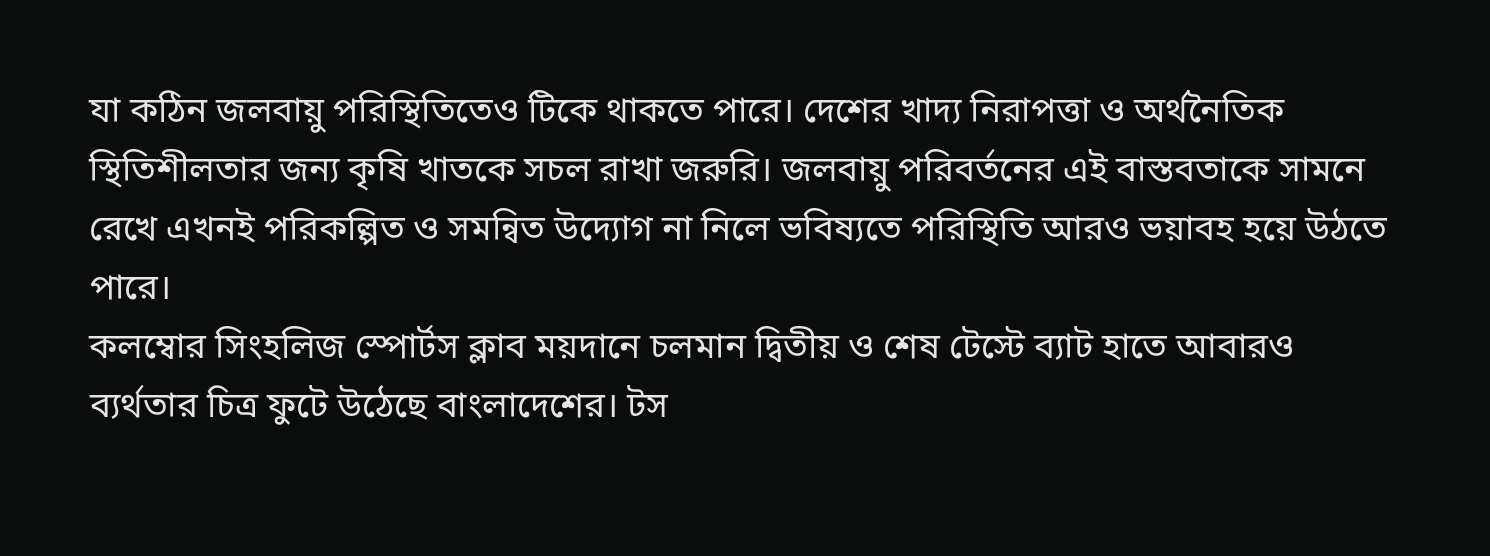যা কঠিন জলবায়ু পরিস্থিতিতেও টিকে থাকতে পারে। দেশের খাদ্য নিরাপত্তা ও অর্থনৈতিক স্থিতিশীলতার জন্য কৃষি খাতকে সচল রাখা জরুরি। জলবায়ু পরিবর্তনের এই বাস্তবতাকে সামনে রেখে এখনই পরিকল্পিত ও সমন্বিত উদ্যোগ না নিলে ভবিষ্যতে পরিস্থিতি আরও ভয়াবহ হয়ে উঠতে পারে।
কলম্বোর সিংহলিজ স্পোর্টস ক্লাব ময়দানে চলমান দ্বিতীয় ও শেষ টেস্টে ব্যাট হাতে আবারও ব্যর্থতার চিত্র ফুটে উঠেছে বাংলাদেশের। টস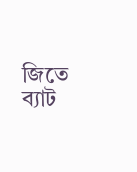জিতে ব্যাট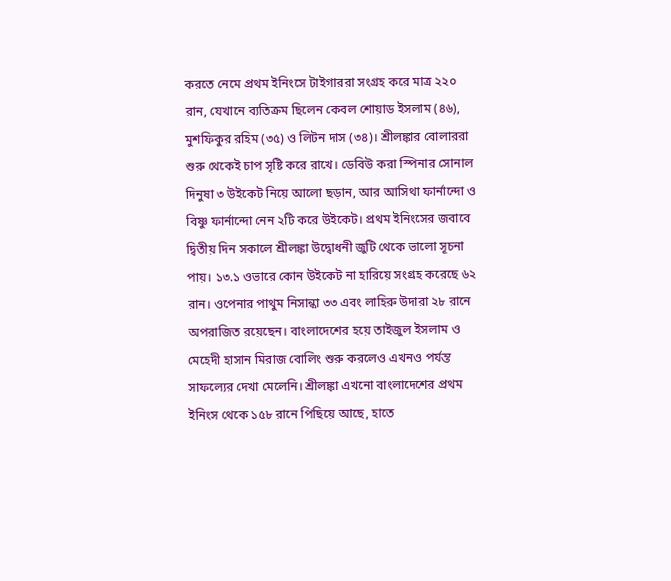করতে নেমে প্রথম ইনিংসে টাইগাররা সংগ্রহ করে মাত্র ২২০ রান, যেখানে ব্যতিক্রম ছিলেন কেবল শোয়াড ইসলাম (৪৬), মুশফিকুর রহিম (৩৫) ও লিটন দাস (৩৪)। শ্রীলঙ্কার বোলাররা শুরু থেকেই চাপ সৃষ্টি করে রাখে। ডেবিউ করা স্পিনার সোনাল দিনুষা ৩ উইকেট নিয়ে আলো ছড়ান, আর আসিথা ফার্নান্দো ও বিষ্ণু ফার্নান্দো নেন ২টি করে উইকেট। প্রথম ইনিংসের জবাবে দ্বিতীয় দিন সকালে শ্রীলঙ্কা উদ্বোধনী জুটি থেকে ভালো সূচনা পায়। ১৩.১ ওভারে কোন উইকেট না হারিয়ে সংগ্রহ করেছে ৬২ রান। ওপেনার পাথুম নিসান্কা ৩৩ এবং লাহিরু উদারা ২৮ রানে অপরাজিত রয়েছেন। বাংলাদেশের হয়ে তাইজুল ইসলাম ও মেহেদী হাসান মিরাজ বোলিং শুরু করলেও এখনও পর্যন্ত সাফল্যের দেখা মেলেনি। শ্রীলঙ্কা এখনো বাংলাদেশের প্রথম ইনিংস থেকে ১৫৮ রানে পিছিয়ে আছে, হাতে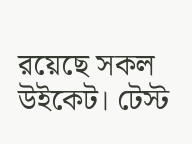রয়েছে সকল উইকেট। টেস্ট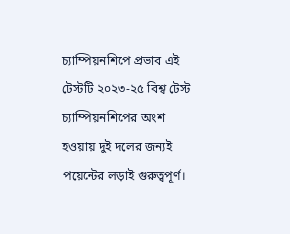চ্যাম্পিয়নশিপে প্রভাব এই টেস্টটি ২০২৩-২৫ বিশ্ব টেস্ট চ্যাম্পিয়নশিপের অংশ হওয়ায় দুই দলের জন্যই পয়েন্টের লড়াই গুরুত্বপূর্ণ।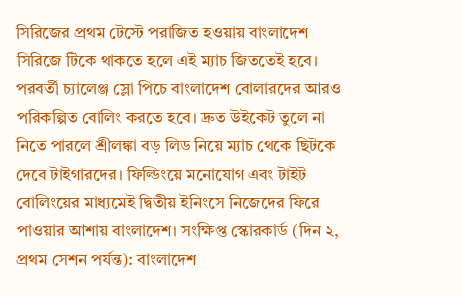সিরিজের প্রথম টেস্টে পরাজিত হওয়ায় বাংলাদেশ সিরিজে টিকে থাকতে হলে এই ম্যাচ জিততেই হবে। পরবর্তী চ্যালেঞ্জ স্লো পিচে বাংলাদেশ বোলারদের আরও পরিকল্পিত বোলিং করতে হবে। দ্রুত উইকেট তুলে না নিতে পারলে শ্রীলঙ্কা বড় লিড নিয়ে ম্যাচ থেকে ছিটকে দেবে টাইগারদের। ফিল্ডিংয়ে মনোযোগ এবং টাইট বোলিংয়ের মাধ্যমেই দ্বিতীয় ইনিংসে নিজেদের ফিরে পাওয়ার আশায় বাংলাদেশ। সংক্ষিপ্ত স্কোরকার্ড (দিন ২, প্রথম সেশন পর্যন্ত): বাংলাদেশ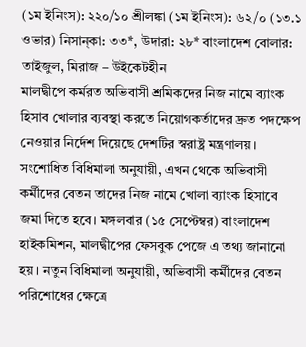(১ম ইনিংস): ২২০/১০ শ্রীলঙ্কা (১ম ইনিংস): ৬২/০ (১৩.১ ওভার) নিসান্কা: ৩৩*, উদারা: ২৮* বাংলাদেশ বোলার: তাইজুল, মিরাজ – উইকেটহীন
মালদ্বীপে কর্মরত অভিবাসী শ্রমিকদের নিজ নামে ব্যাংক হিসাব খোলার ব্যবস্থা করতে নিয়োগকর্তাদের দ্রুত পদক্ষেপ নেওয়ার নির্দেশ দিয়েছে দেশটির স্বরাষ্ট্র মন্ত্রণালয়। সংশোধিত বিধিমালা অনুযায়ী, এখন থেকে অভিবাসী কর্মীদের বেতন তাদের নিজ নামে খোলা ব্যাংক হিসাবে জমা দিতে হবে। মঙ্গলবার (১৫ সেপ্টেম্বর) বাংলাদেশ হাইকমিশন, মালদ্বীপের ফেসবুক পেজে এ তথ্য জানানো হয়। নতুন বিধিমালা অনুযায়ী, অভিবাসী কর্মীদের বেতন পরিশোধের ক্ষেত্রে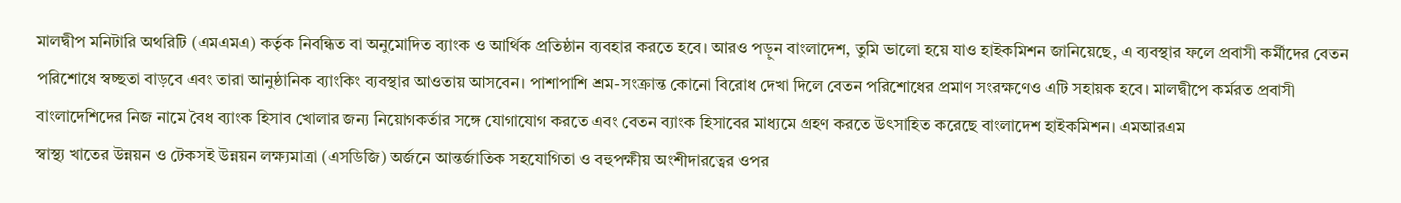মালদ্বীপ মনিটারি অথরিটি (এমএমএ) কর্তৃক নিবন্ধিত বা অনুমোদিত ব্যাংক ও আর্থিক প্রতিষ্ঠান ব্যবহার করতে হবে। আরও পড়ুন বাংলাদেশ, তুমি ভালো হয়ে যাও হাইকমিশন জানিয়েছে, এ ব্যবস্থার ফলে প্রবাসী কর্মীদের বেতন পরিশোধে স্বচ্ছতা বাড়বে এবং তারা আনুষ্ঠানিক ব্যাংকিং ব্যবস্থার আওতায় আসবেন। পাশাপাশি শ্রম-সংক্রান্ত কোনো বিরোধ দেখা দিলে বেতন পরিশোধের প্রমাণ সংরক্ষণেও এটি সহায়ক হবে। মালদ্বীপে কর্মরত প্রবাসী বাংলাদেশিদের নিজ নামে বৈধ ব্যাংক হিসাব খোলার জন্য নিয়োগকর্তার সঙ্গে যোগাযোগ করতে এবং বেতন ব্যাংক হিসাবের মাধ্যমে গ্রহণ করতে উৎসাহিত করেছে বাংলাদেশ হাইকমিশন। এমআরএম
স্বাস্থ্য খাতের উন্নয়ন ও টেকসই উন্নয়ন লক্ষ্যমাত্রা (এসডিজি) অর্জনে আন্তর্জাতিক সহযোগিতা ও বহুপক্ষীয় অংশীদারত্বের ওপর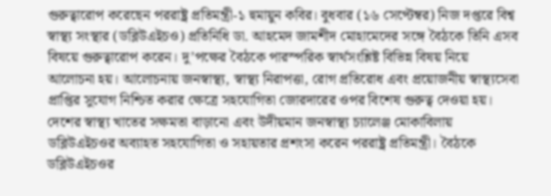গুরুত্বারোপ করেছেন পররাষ্ট্র প্রতিমন্ত্রী-১ হুমায়ুন কবির। বুধবার (১৬ সেপ্টেম্বর) নিজ দপ্তরে বিশ্ব স্বাস্থ্য সংস্থার (ডব্লিউএইচও) প্রতিনিধি ডা. আহমেদ জামশীদ মোহামেদের সঙ্গে বৈঠকে তিনি এসব বিষয়ে গুরুত্বারোপ করেন। দু’পক্ষের বৈঠকে পারস্পরিক স্বার্থসংশ্লিষ্ট বিভিন্ন বিষয় নিয়ে আলোচনা হয়। আলোচনায় জনস্বাস্থ্য, স্বাস্থ্য নিরাপত্তা, রোগ প্রতিরোধ এবং প্রয়োজনীয় স্বাস্থ্যসেবা প্রাপ্তির সুযোগ নিশ্চিত করার ক্ষেত্রে সহযোগিতা জোরদারের ওপর বিশেষ গুরুত্ব দেওয়া হয়। দেশের স্বাস্থ্য খাতের সক্ষমতা বাড়ানো এবং উদীয়মান জনস্বাস্থ্য চ্যালেঞ্জ মোকাবিলায় ডব্লিউএইচওর অব্যাহত সহযোগিতা ও সহায়তার প্রশংসা করেন পররাষ্ট্র প্রতিমন্ত্রী। বৈঠকে ডব্লিউএইচওর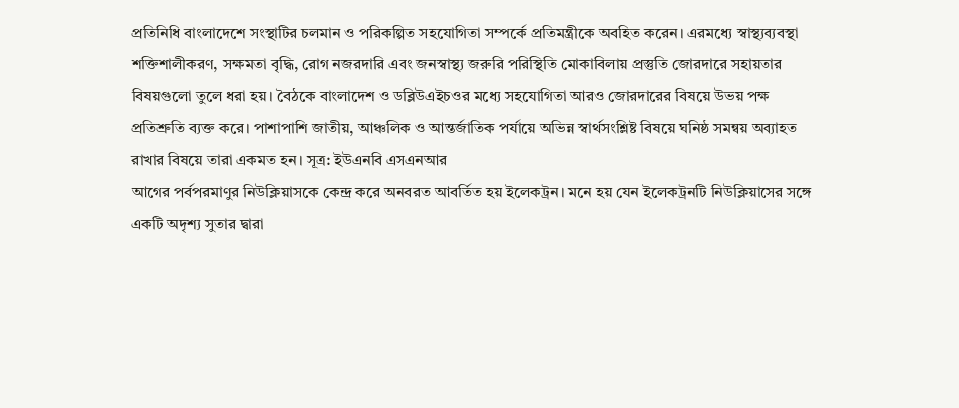প্রতিনিধি বাংলাদেশে সংস্থাটির চলমান ও পরিকল্পিত সহযোগিতা সম্পর্কে প্রতিমন্ত্রীকে অবহিত করেন। এরমধ্যে স্বাস্থ্যব্যবস্থা শক্তিশালীকরণ, সক্ষমতা বৃদ্ধি, রোগ নজরদারি এবং জনস্বাস্থ্য জরুরি পরিস্থিতি মোকাবিলায় প্রস্তুতি জোরদারে সহায়তার বিষয়গুলো তুলে ধরা হয়। বৈঠকে বাংলাদেশ ও ডব্লিউএইচওর মধ্যে সহযোগিতা আরও জোরদারের বিষয়ে উভয় পক্ষ প্রতিশ্রুতি ব্যক্ত করে। পাশাপাশি জাতীয়, আঞ্চলিক ও আন্তর্জাতিক পর্যায়ে অভিন্ন স্বার্থসংশ্লিষ্ট বিষয়ে ঘনিষ্ঠ সমন্বয় অব্যাহত রাখার বিষয়ে তারা একমত হন। সূত্র: ইউএনবি এসএনআর
আগের পর্বপরমাণুর নিউক্লিয়াসকে কেন্দ্র করে অনবরত আবর্তিত হয় ইলেকট্রন। মনে হয় যেন ইলেকট্রনটি নিউক্লিয়াসের সঙ্গে একটি অদৃশ্য সুতার দ্বারা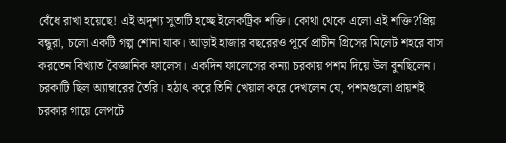বেঁধে রাখা হয়েছে! এই অদৃশ্য সুতাটি হচ্ছে ইলেকট্রিক শক্তি। কোথা থেকে এলো এই শক্তি?প্রিয় বন্ধুরা, চলো একটি গল্প শোনা যাক। আড়াই হাজার বছরেরও পূর্বে প্রাচীন গ্রিসের মিলেট শহরে বাস করতেন বিখ্যাত বৈজ্ঞানিক ফালেস। একদিন ফালেসের কন্যা চরকায় পশম দিয়ে উল বুনছিলেন। চরকাটি ছিল অ্যাম্বারের তৈরি। হঠাৎ করে তিনি খেয়াল করে দেখলেন যে, পশমগুলো প্রায়শই চরকার গায়ে লেপটে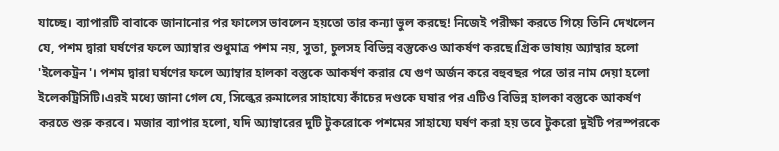যাচ্ছে। ব্যাপারটি বাবাকে জানানোর পর ফালেস ভাবলেন হয়তো তার কন্যা ভুল করছে! নিজেই পরীক্ষা করতে গিয়ে তিনি দেখলেন যে, পশম দ্বারা ঘর্ষণের ফলে অ্যাম্বার শুধুমাত্র পশম নয়, সুতা, চুলসহ বিভিন্ন বস্তুকেও আকর্ষণ করছে।গ্রিক ভাষায় অ্যাম্বার হলো 'ইলেকট্রন'। পশম দ্বারা ঘর্ষণের ফলে অ্যাম্বার হালকা বস্তুকে আকর্ষণ করার যে গুণ অর্জন করে বহুবছর পরে তার নাম দেয়া হলো ইলেকট্রিসিটি।এরই মধ্যে জানা গেল যে, সিল্কের রুমালের সাহায্যে কাঁচের দণ্ডকে ঘষার পর এটিও বিভিন্ন হালকা বস্তুকে আকর্ষণ করতে শুরু করবে। মজার ব্যাপার হলো, যদি অ্যাম্বারের দুটি টুকরোকে পশমের সাহায্যে ঘর্ষণ করা হয় তবে টুকরো দুইটি পরস্পরকে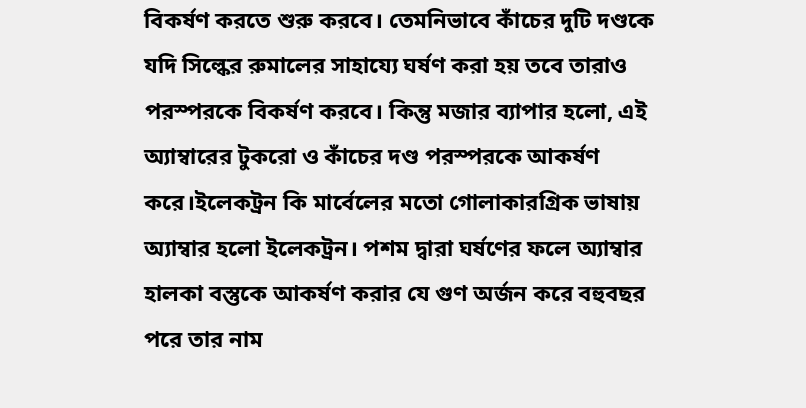বিকর্ষণ করতে শুরু করবে। তেমনিভাবে কাঁচের দুটি দণ্ডকে যদি সিল্কের রুমালের সাহায্যে ঘর্ষণ করা হয় তবে তারাও পরস্পরকে বিকর্ষণ করবে। কিন্তু মজার ব্যাপার হলো, এই অ্যাম্বারের টুকরো ও কাঁচের দণ্ড পরস্পরকে আকর্ষণ করে।ইলেকট্রন কি মার্বেলের মতো গোলাকারগ্রিক ভাষায় অ্যাম্বার হলো ইলেকট্রন। পশম দ্বারা ঘর্ষণের ফলে অ্যাম্বার হালকা বস্তুকে আকর্ষণ করার যে গুণ অর্জন করে বহুবছর পরে তার নাম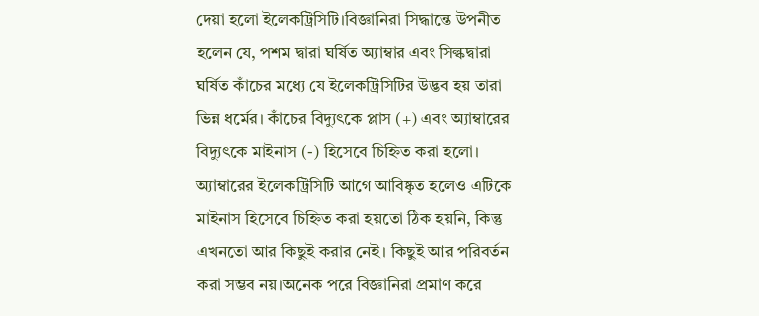দেয়া হলো ইলেকট্রিসিটি।বিজ্ঞানিরা সিদ্ধান্তে উপনীত হলেন যে, পশম দ্বারা ঘর্ষিত অ্যাম্বার এবং সিল্কদ্বারা ঘর্ষিত কাঁচের মধ্যে যে ইলেকট্রিসিটির উদ্ভব হয় তারা ভিন্ন ধর্মের। কাঁচের বিদ্যুৎকে প্লাস (+) এবং অ্যাম্বারের বিদ্যুৎকে মাইনাস (-) হিসেবে চিহ্নিত করা হলো। অ্যাম্বারের ইলেকট্রিসিটি আগে আবিষ্কৃত হলেও এটিকে মাইনাস হিসেবে চিহ্নিত করা হয়তো ঠিক হয়নি, কিন্তু এখনতো আর কিছুই করার নেই। কিছুই আর পরিবর্তন করা সম্ভব নয়।অনেক পরে বিজ্ঞানিরা প্রমাণ করে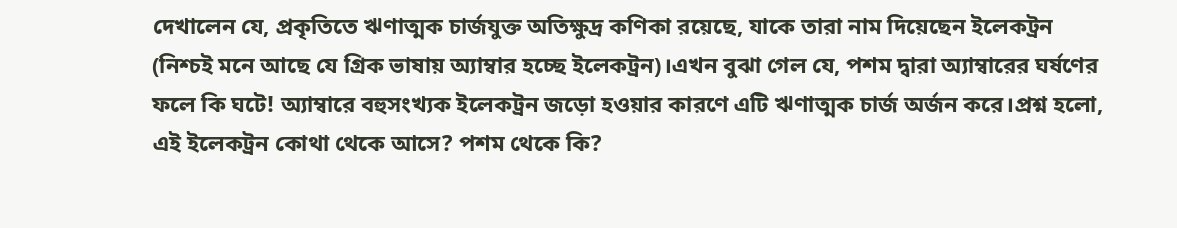দেখালেন যে, প্রকৃতিতে ঋণাত্মক চার্জযুক্ত অতিক্ষুদ্র কণিকা রয়েছে, যাকে তারা নাম দিয়েছেন ইলেকট্রন (নিশ্চই মনে আছে যে গ্রিক ভাষায় অ্যাম্বার হচ্ছে ইলেকট্রন)।এখন বুঝা গেল যে, পশম দ্বারা অ্যাম্বারের ঘর্ষণের ফলে কি ঘটে! অ্যাম্বারে বহুসংখ্যক ইলেকট্রন জড়ো হওয়ার কারণে এটি ঋণাত্মক চার্জ অর্জন করে।প্রশ্ন হলো, এই ইলেকট্রন কোথা থেকে আসে? পশম থেকে কি?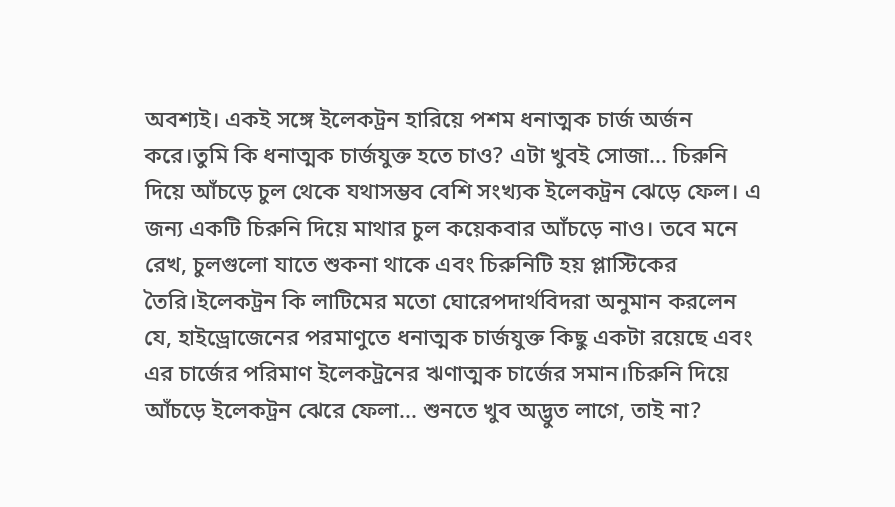অবশ্যই। একই সঙ্গে ইলেকট্রন হারিয়ে পশম ধনাত্মক চার্জ অর্জন করে।তুমি কি ধনাত্মক চার্জযুক্ত হতে চাও? এটা খুবই সোজা... চিরুনি দিয়ে আঁচড়ে চুল থেকে যথাসম্ভব বেশি সংখ্যক ইলেকট্রন ঝেড়ে ফেল। এ জন্য একটি চিরুনি দিয়ে মাথার চুল কয়েকবার আঁচড়ে নাও। তবে মনে রেখ, চুলগুলো যাতে শুকনা থাকে এবং চিরুনিটি হয় প্লাস্টিকের তৈরি।ইলেকট্রন কি লাটিমের মতো ঘোরেপদার্থবিদরা অনুমান করলেন যে, হাইড্রোজেনের পরমাণুতে ধনাত্মক চার্জযুক্ত কিছু একটা রয়েছে এবং এর চার্জের পরিমাণ ইলেকট্রনের ঋণাত্মক চার্জের সমান।চিরুনি দিয়ে আঁচড়ে ইলেকট্রন ঝেরে ফেলা... শুনতে খুব অদ্ভুত লাগে, তাই না?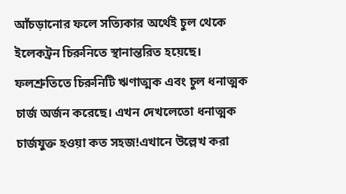আঁচড়ানোর ফলে সত্যিকার অর্থেই চুল থেকে ইলেকট্রন চিরুনিতে স্থানান্তরিত হয়েছে। ফলশ্রুতিতে চিরুনিটি ঋণাত্মক এবং চুল ধনাত্মক চার্জ অর্জন করেছে। এখন দেখলেতো ধনাত্মক চার্জযুক্ত হওয়া কত সহজ!এখানে উল্লেখ করা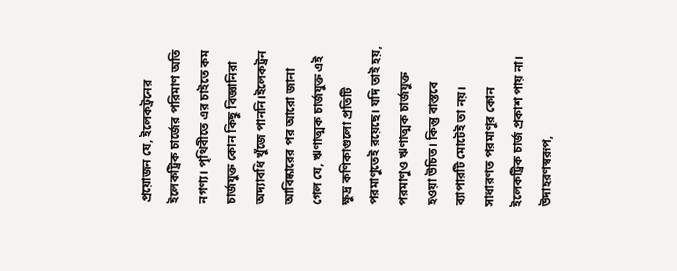প্রয়োজন যে, ইলেকট্রনের ইলেকট্রিক চার্জের পরিমাণ অতি নগণ্য। পৃথিবীতে এর চাইতে কম চার্জযুক্ত কোন কিছু বিজ্ঞানিরা অদ্যাবধি খুঁজে পাননি।ইলেকট্রন আবিষ্কারের পর আরো জানা গেল যে, ঋণাত্মক চার্জযুক্ত এই ক্ষুদ্র কণিকাগুলো প্রতিটি পরমাণুতেই রয়েছে। যদি তাই হয়, পরমাণুও ঋণাত্মক চার্জযুক্ত হওয়া উচিত। কিন্তু বাস্তবে ব্যাপারটি মোটেই তা নয়। সাধারণত পরমাণুর কোন ইলেকট্রিক চার্জ প্রকাশ পায় না। উদাহরণস্বরূপ,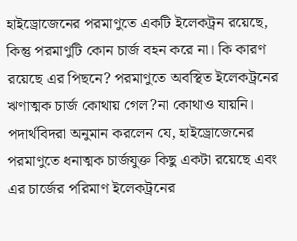হাইড্রোজেনের পরমাণুতে একটি ইলেকট্রন রয়েছে, কিন্তু পরমাণুটি কোন চার্জ বহন করে না। কি কারণ রয়েছে এর পিছনে? পরমাণুতে অবস্থিত ইলেকট্রনের ঋণাত্মক চার্জ কোথায় গেল?না কোথাও যায়নি। পদার্থবিদরা অনুমান করলেন যে, হাইড্রোজেনের পরমাণুতে ধনাত্মক চার্জযুক্ত কিছু একটা রয়েছে এবং এর চার্জের পরিমাণ ইলেকট্রনের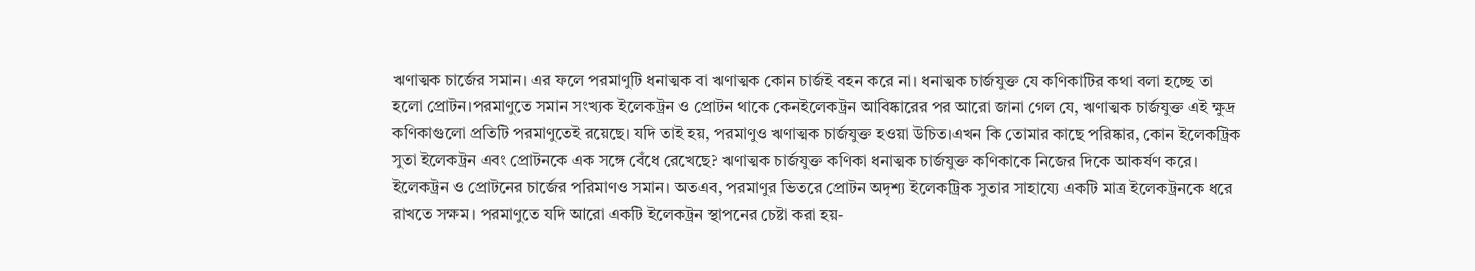ঋণাত্মক চার্জের সমান। এর ফলে পরমাণুটি ধনাত্মক বা ঋণাত্মক কোন চার্জই বহন করে না। ধনাত্মক চার্জযুক্ত যে কণিকাটির কথা বলা হচ্ছে তা হলো প্রোটন।পরমাণুতে সমান সংখ্যক ইলেকট্রন ও প্রোটন থাকে কেনইলেকট্রন আবিষ্কারের পর আরো জানা গেল যে, ঋণাত্মক চার্জযুক্ত এই ক্ষুদ্র কণিকাগুলো প্রতিটি পরমাণুতেই রয়েছে। যদি তাই হয়, পরমাণুও ঋণাত্মক চার্জযুক্ত হওয়া উচিত।এখন কি তোমার কাছে পরিষ্কার, কোন ইলেকট্রিক সুতা ইলেকট্রন এবং প্রোটনকে এক সঙ্গে বেঁধে রেখেছে? ঋণাত্মক চার্জযুক্ত কণিকা ধনাত্মক চার্জযুক্ত কণিকাকে নিজের দিকে আকর্ষণ করে। ইলেকট্রন ও প্রোটনের চার্জের পরিমাণও সমান। অতএব, পরমাণুর ভিতরে প্রোটন অদৃশ্য ইলেকট্রিক সুতার সাহায্যে একটি মাত্র ইলেকট্রনকে ধরে রাখতে সক্ষম। পরমাণুতে যদি আরো একটি ইলেকট্রন স্থাপনের চেষ্টা করা হয়-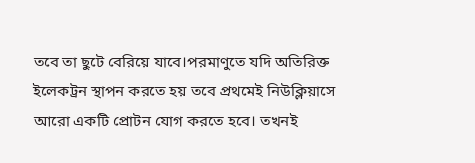তবে তা ছুটে বেরিয়ে যাবে।পরমাণুতে যদি অতিরিক্ত ইলেকট্রন স্থাপন করতে হয় তবে প্রথমেই নিউক্লিয়াসে আরো একটি প্রোটন যোগ করতে হবে। তখনই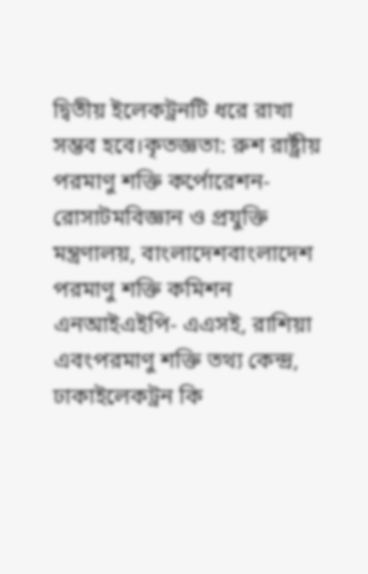দ্বিতীয় ইলেকট্রনটি ধরে রাখা সম্ভব হবে।কৃতজ্ঞতা: রুশ রাষ্ট্রীয় পরমাণু শক্তি কর্পোরেশন- রোসাটমবিজ্ঞান ও প্রযুক্তি মন্ত্রণালয়, বাংলাদেশবাংলাদেশ পরমাণু শক্তি কমিশন এনআইএইপি- এএসই, রাশিয়া এবংপরমাণু শক্তি তথ্য কেন্দ্র, ঢাকাইলেকট্রন কি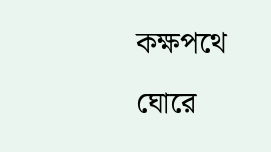কক্ষপথে ঘোরে